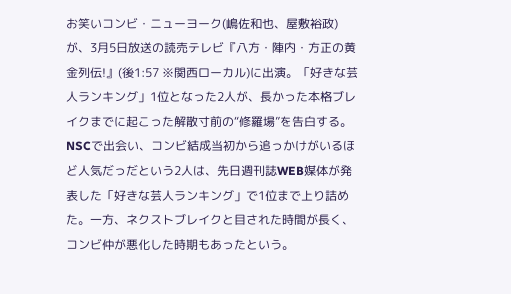お笑いコンビ・ニューヨーク(嶋佐和也、屋敷裕政)が、3月5日放送の読売テレビ『八方・陣内・方正の黄金列伝!』(後1:57 ※関西ローカル)に出演。「好きな芸人ランキング」1位となった2人が、長かった本格ブレイクまでに起こった解散寸前の“修羅場”を告白する。
NSCで出会い、コンビ結成当初から追っかけがいるほど人気だっだという2人は、先日週刊誌WEB媒体が発表した「好きな芸人ランキング」で1位まで上り詰めた。一方、ネクストブレイクと目された時間が長く、コンビ仲が悪化した時期もあったという。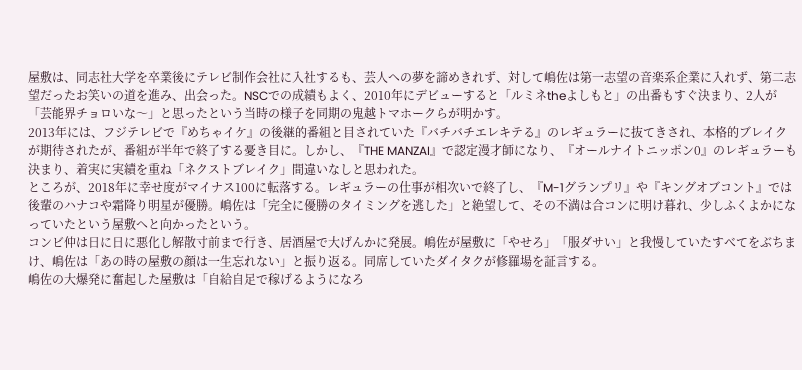屋敷は、同志社大学を卒業後にテレビ制作会社に入社するも、芸人への夢を諦めきれず、対して嶋佐は第一志望の音楽系企業に入れず、第二志望だったお笑いの道を進み、出会った。NSCでの成績もよく、2010年にデビューすると「ルミネtheよしもと」の出番もすぐ決まり、2人が「芸能界チョロいな〜」と思ったという当時の様子を同期の鬼越トマホークらが明かす。
2013年には、フジテレビで『めちゃイケ』の後継的番組と目されていた『バチバチエレキテる』のレギュラーに抜てきされ、本格的ブレイクが期待されたが、番組が半年で終了する憂き目に。しかし、『THE MANZAI』で認定漫才師になり、『オールナイトニッポン0』のレギュラーも決まり、着実に実績を重ね「ネクストブレイク」間違いなしと思われた。
ところが、2018年に幸せ度がマイナス100に転落する。レギュラーの仕事が相次いで終了し、『M-1グランプリ』や『キングオブコント』では後輩のハナコや霜降り明星が優勝。嶋佐は「完全に優勝のタイミングを逃した」と絶望して、その不満は合コンに明け暮れ、少しふくよかになっていたという屋敷へと向かったという。
コンビ仲は日に日に悪化し解散寸前まで行き、居酒屋で大げんかに発展。嶋佐が屋敷に「やせろ」「服ダサい」と我慢していたすべてをぶちまけ、嶋佐は「あの時の屋敷の顔は一生忘れない」と振り返る。同席していたダイタクが修羅場を証言する。
嶋佐の大爆発に奮起した屋敷は「自給自足で稼げるようになろ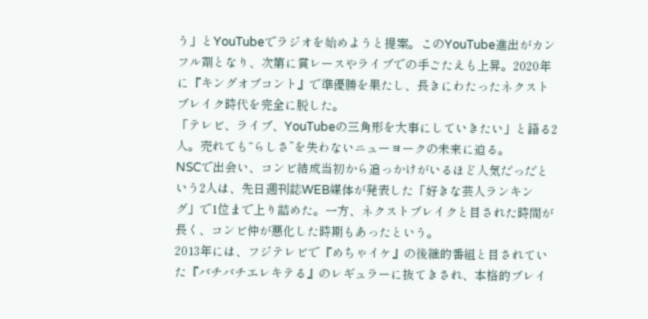う」とYouTubeでラジオを始めようと提案。このYouTube進出がカンフル剤となり、次第に賞レースやライブでの手ごたえも上昇。2020年に『キングオブコント』で準優勝を果たし、長きにわたったネクストブレイク時代を完全に脱した。
「テレビ、ライブ、YouTubeの三角形を大事にしていきたい」と語る2人。売れても“らしさ”を失わないニューヨークの未来に迫る。
NSCで出会い、コンビ結成当初から追っかけがいるほど人気だっだという2人は、先日週刊誌WEB媒体が発表した「好きな芸人ランキング」で1位まで上り詰めた。一方、ネクストブレイクと目された時間が長く、コンビ仲が悪化した時期もあったという。
2013年には、フジテレビで『めちゃイケ』の後継的番組と目されていた『バチバチエレキテる』のレギュラーに抜てきされ、本格的ブレイ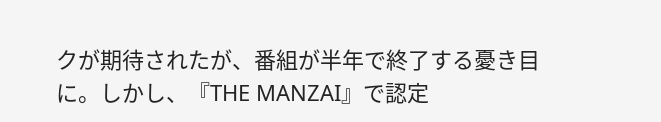クが期待されたが、番組が半年で終了する憂き目に。しかし、『THE MANZAI』で認定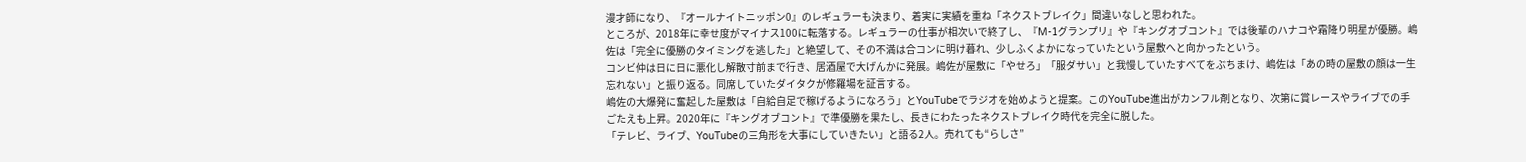漫才師になり、『オールナイトニッポン0』のレギュラーも決まり、着実に実績を重ね「ネクストブレイク」間違いなしと思われた。
ところが、2018年に幸せ度がマイナス100に転落する。レギュラーの仕事が相次いで終了し、『M-1グランプリ』や『キングオブコント』では後輩のハナコや霜降り明星が優勝。嶋佐は「完全に優勝のタイミングを逃した」と絶望して、その不満は合コンに明け暮れ、少しふくよかになっていたという屋敷へと向かったという。
コンビ仲は日に日に悪化し解散寸前まで行き、居酒屋で大げんかに発展。嶋佐が屋敷に「やせろ」「服ダサい」と我慢していたすべてをぶちまけ、嶋佐は「あの時の屋敷の顔は一生忘れない」と振り返る。同席していたダイタクが修羅場を証言する。
嶋佐の大爆発に奮起した屋敷は「自給自足で稼げるようになろう」とYouTubeでラジオを始めようと提案。このYouTube進出がカンフル剤となり、次第に賞レースやライブでの手ごたえも上昇。2020年に『キングオブコント』で準優勝を果たし、長きにわたったネクストブレイク時代を完全に脱した。
「テレビ、ライブ、YouTubeの三角形を大事にしていきたい」と語る2人。売れても“らしさ”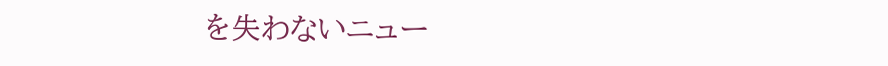を失わないニュー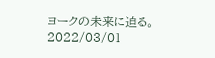ヨークの未来に迫る。
2022/03/01